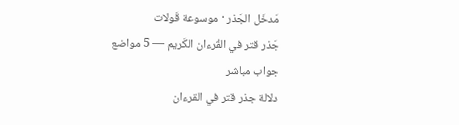مَدخَل الجَذر · موسوعة قَولات
جَذر قتر في القُرءان الكَريم — 5 مواضع
جواب مباشر
دلالة جذر قتر في القرءان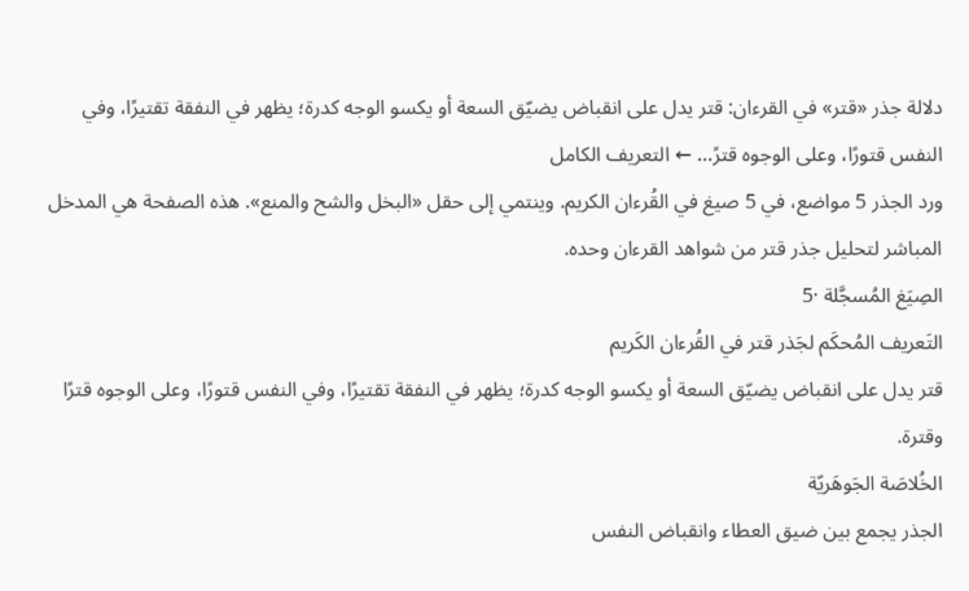دلالة جذر «قتر» في القرءان: قتر يدل على انقباض يضيّق السعة أو يكسو الوجه كدرة؛ يظهر في النفقة تقتيرًا، وفي النفس قتورًا، وعلى الوجوه قترً… ← التعريف الكامل
ورد الجذر 5 مواضع، في 5 صيغ في القُرءان الكريم. وينتمي إلى حقل «البخل والشح والمنع». هذه الصفحة هي المدخل المباشر لتحليل جذر قتر من شواهد القرءان وحده.
الصِيَغ المُسجَّلة ·5
التَعريف المُحكَم لجَذر قتر في القُرءان الكَريم
قتر يدل على انقباض يضيّق السعة أو يكسو الوجه كدرة؛ يظهر في النفقة تقتيرًا، وفي النفس قتورًا، وعلى الوجوه قترًا وقترة.
الخُلاصَة الجَوهَريّة
الجذر يجمع بين ضيق العطاء وانقباض النفس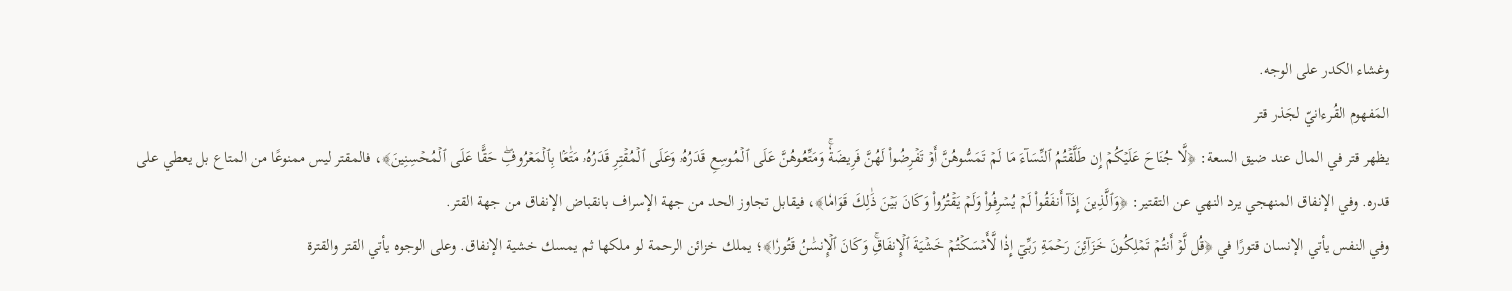وغشاء الكدر على الوجه.
المَفهوم القُرءانيّ لجَذر قتر
يظهر قتر في المال عند ضيق السعة: ﴿لَّا جُنَاحَ عَلَيۡكُمۡ إِن طَلَّقۡتُمُ ٱلنِّسَآءَ مَا لَمۡ تَمَسُّوهُنَّ أَوۡ تَفۡرِضُواْ لَهُنَّ فَرِيضَةٗۚ وَمَتِّعُوهُنَّ عَلَى ٱلۡمُوسِعِ قَدَرُهُۥ وَعَلَى ٱلۡمُقۡتِرِ قَدَرُهُۥ مَتَٰعَۢا بِٱلۡمَعۡرُوفِۖ حَقًّا عَلَى ٱلۡمُحۡسِنِينَ﴾، فالمقتر ليس ممنوعًا من المتاع بل يعطي على قدره. وفي الإنفاق المنهجي يرد النهي عن التقتير: ﴿وَٱلَّذِينَ إِذَآ أَنفَقُواْ لَمۡ يُسۡرِفُواْ وَلَمۡ يَقۡتُرُواْ وَكَانَ بَيۡنَ ذَٰلِكَ قَوَامٗا﴾، فيقابل تجاوز الحد من جهة الإسراف بانقباض الإنفاق من جهة القتر.
وفي النفس يأتي الإنسان قتورًا في ﴿قُل لَّوۡ أَنتُمۡ تَمۡلِكُونَ خَزَآئِنَ رَحۡمَةِ رَبِّيٓ إِذٗا لَّأَمۡسَكۡتُمۡ خَشۡيَةَ ٱلۡإِنفَاقِۚ وَكَانَ ٱلۡإِنسَٰنُ قَتُورٗا﴾؛ يملك خزائن الرحمة لو ملكها ثم يمسك خشية الإنفاق. وعلى الوجوه يأتي القتر والقترة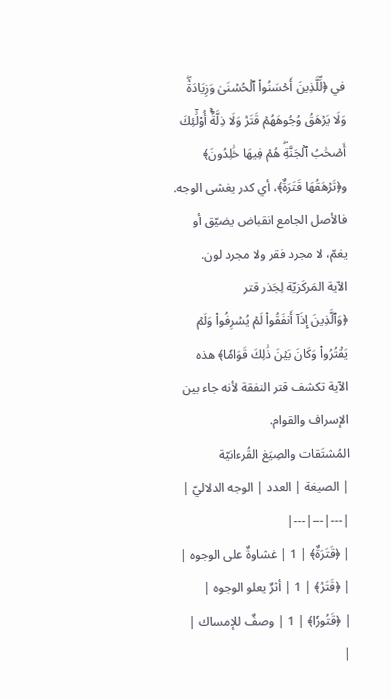في ﴿لِّلَّذِينَ أَحۡسَنُواْ ٱلۡحُسۡنَىٰ وَزِيَادَةٞۖ وَلَا يَرۡهَقُ وُجُوهَهُمۡ قَتَرٞ وَلَا ذِلَّةٌۚ أُوْلَٰٓئِكَ أَصۡحَٰبُ ٱلۡجَنَّةِۖ هُمۡ فِيهَا خَٰلِدُونَ﴾ و﴿تَرۡهَقُهَا قَتَرَةٌ﴾، أي كدر يغشى الوجه.
فالأصل الجامع انقباض يضيّق أو يغمّ، لا مجرد فقر ولا مجرد لون.
الآية المَركَزيّة لِجَذر قتر
﴿وَٱلَّذِينَ إِذَآ أَنفَقُواْ لَمۡ يُسۡرِفُواْ وَلَمۡ يَقۡتُرُواْ وَكَانَ بَيۡنَ ذَٰلِكَ قَوَامٗا﴾ هذه الآية تكشف قتر النفقة لأنه جاء بين الإسراف والقوام.
المُشتَقات والصِيَغ القُرءانيّة
| الصيغة | العدد | الوجه الدلاليّ |
|---|---|---|
| ﴿قَتَرَةٌ﴾ | 1 | غشاوةٌ على الوجوه |
| ﴿قَتَرٞ﴾ | 1 | أثرٌ يعلو الوجوه |
| ﴿قَتُورٗا﴾ | 1 | وصفٌ للإمساك |
|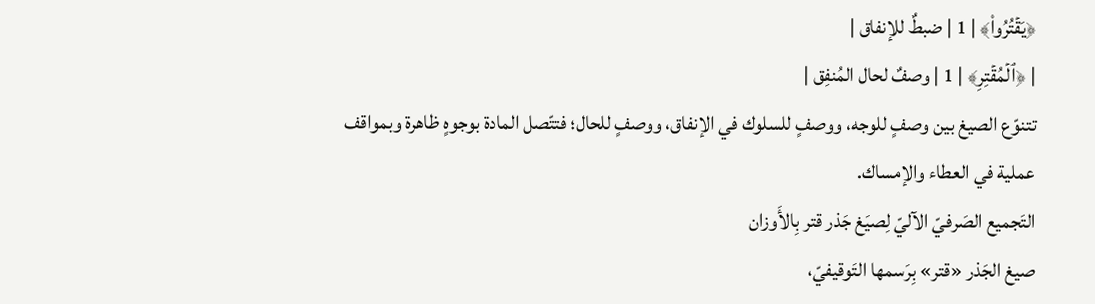﴿يَقۡتُرُواْ﴾ | 1 | ضبطٌ للإنفاق |
| ﴿ٱلۡمُقۡتِرِ﴾ | 1 | وصفٌ لحال المُنفِق |
تتنوّع الصيغ بين وصفٍ للوجه، ووصفٍ للسلوك في الإنفاق، ووصفٍ للحال؛ فتتّصل المادة بوجوهٍ ظاهرة وبمواقف عملية في العطاء والإمساك.
التَجميع الصَرفيّ الآليّ لِصيَغ جَذر قتر بِالأَوزان
صيغ الجَذر «قتر» بِرَسمها التَوقيفيّ،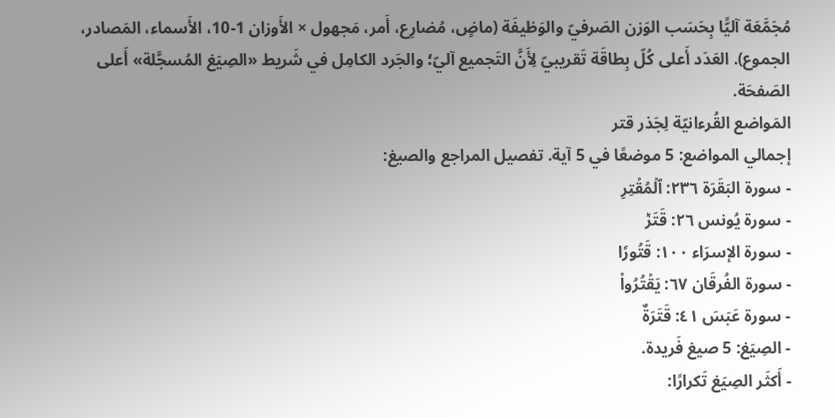مُجَمَّعَة آليًّا بِحَسَب الوَزن الصَرفيّ والوَظيفَة (ماضٍ، مُضارِع، أَمر، مَجهول × الأَوزان 1-10، الأَسماء، المَصادر، الجموع). العَدَد أَعلى كُلّ بِطاقَة تَقريبيّ لِأَنَّ التَجميع آليّ؛ والجَرد الكامِل في شَريط «الصِيَغ المُسجَّلة» أَعلى الصَفحَة.
المَواضع القُرءانيّة لِجَذر قتر
إجمالي المواضع: 5 موضعًا في 5 آية. تفصيل المراجع والصيغ:
- سورة البَقَرَة ٢٣٦: ٱلۡمُقۡتِرِ
- سورة يُونس ٢٦: قَتَرٞ
- سورة الإسرَاء ١٠٠: قَتُورٗا
- سورة الفُرقَان ٦٧: يَقۡتُرُواْ
- سورة عَبَسَ ٤١: قَتَرَةٌ
- الصِيَغ: 5 صيغ فَريدة.
- أَكثَر الصِيَغ تَكرارًا: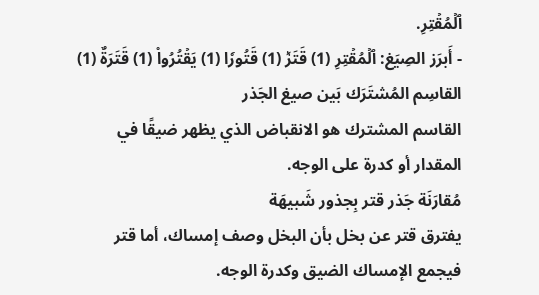ٱلۡمُقۡتِرِ.
- أَبرَز الصِيَغ: ٱلۡمُقۡتِرِ (1) قَتَرٞ (1) قَتُورٗا (1) يَقۡتُرُواْ (1) قَتَرَةٌ (1)
القاسِم المُشتَرَك بَين صيغ الجَذر
القاسم المشترك هو الانقباض الذي يظهر ضيقًا في المقدار أو كدرة على الوجه.
مُقارَنَة جَذر قتر بِجذور شَبيهَة
يفترق قتر عن بخل بأن البخل وصف إمساك، أما قتر فيجمع الإمساك الضيق وكدرة الوجه.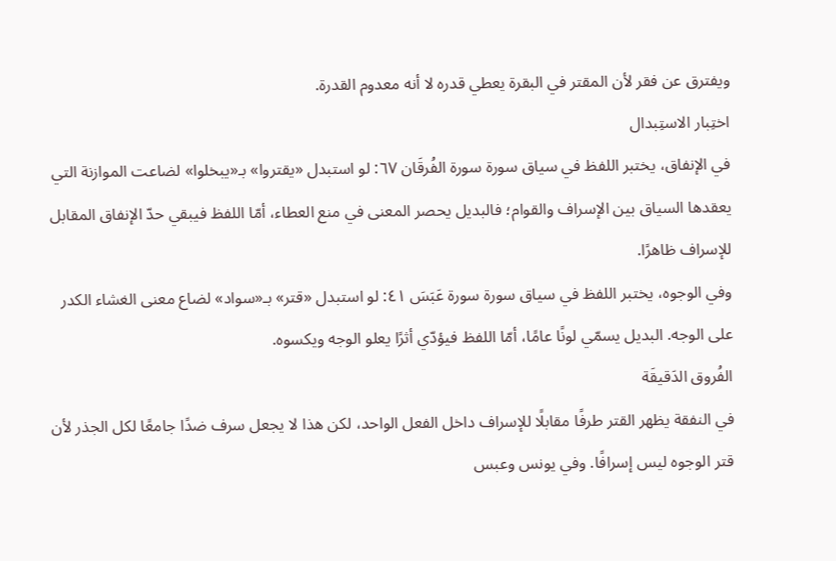ويفترق عن فقر لأن المقتر في البقرة يعطي قدره لا أنه معدوم القدرة.
اختِبار الاستِبدال
في الإنفاق، يختبر اللفظ في سياق سورة سورة الفُرقَان ٦٧: لو استبدل «يقتروا» بـ«يبخلوا» لضاعت الموازنة التي يعقدها السياق بين الإسراف والقوام؛ فالبديل يحصر المعنى في منع العطاء، أمّا اللفظ فيبقي حدّ الإنفاق المقابل للإسراف ظاهرًا.
وفي الوجوه، يختبر اللفظ في سياق سورة سورة عَبَسَ ٤١: لو استبدل «قتر» بـ«سواد» لضاع معنى الغشاء الكدر على الوجه. البديل يسمّي لونًا عامًا، أمّا اللفظ فيؤدّي أثرًا يعلو الوجه ويكسوه.
الفُروق الدَقيقَة
في النفقة يظهر القتر طرفًا مقابلًا للإسراف داخل الفعل الواحد، لكن هذا لا يجعل سرف ضدًا جامعًا لكل الجذر لأن قتر الوجوه ليس إسرافًا. وفي يونس وعبس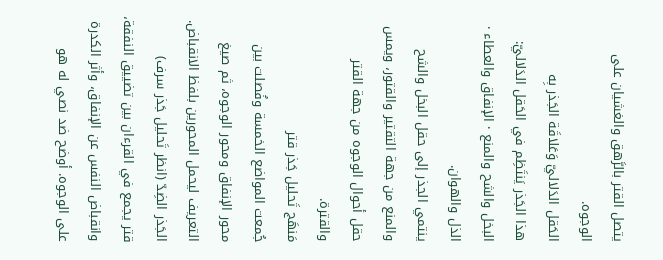يتصل القتر بالرَّهق والغشيان على الوجوه.
الحَقل الدَلاليّ وَعَلاقَة الجَذر بِه
هذا الجَذر يَنتَظِم في الحَقل الدَلاليّ: البخل والشح والمنع · الإنفاق والعطاء · الذل والهوان.
ينتمي الجذر إلى حقل البخل والشح والمنع من جهة التقتير والقتور، ويمس حقل أحوال الوجوه من جهة القتر والقترة.
مَنهَج تَحليل جَذر قتر
جُمعت المواضع الخمسة وفُصلت بين محور الإنفاق ومحور الوجوه، ثم صيغ التعريف ليحمل المحورين بلفظ الانقباض.
الجَذر الضِدّ (انظر تَحليل جَذر سرف)
قتر يجمع في القرءان بين تضييق النفقة، وانقباض النفس عن الإنفاق، وأثر الكدرة على الوجوه. أوضح ضد نصي له هو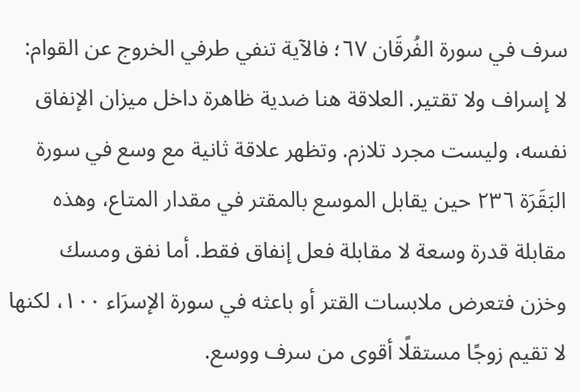سرف في سورة الفُرقَان ٦٧؛ فالآية تنفي طرفي الخروج عن القوام: لا إسراف ولا تقتير. العلاقة هنا ضدية ظاهرة داخل ميزان الإنفاق نفسه، وليست مجرد تلازم. وتظهر علاقة ثانية مع وسع في سورة البَقَرَة ٢٣٦ حين يقابل الموسع بالمقتر في مقدار المتاع، وهذه مقابلة قدرة وسعة لا مقابلة فعل إنفاق فقط. أما نفق ومسك وخزن فتعرض ملابسات القتر أو باعثه في سورة الإسرَاء ١٠٠، لكنها لا تقيم زوجًا مستقلًا أقوى من سرف ووسع.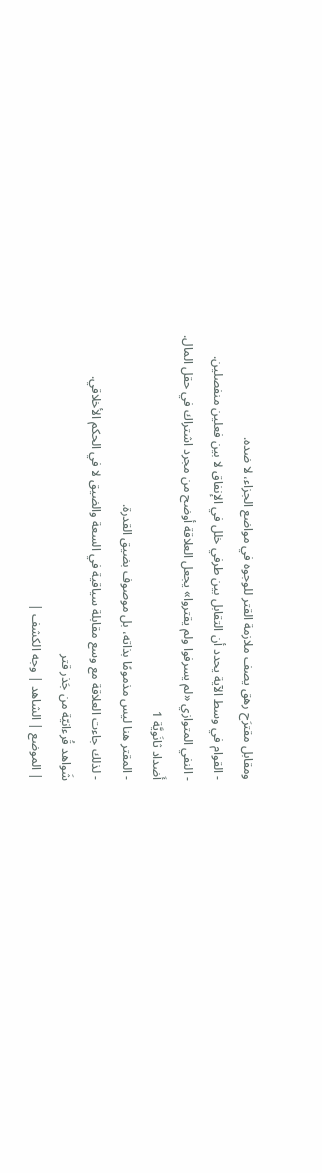ومقابل مقترَح رهق يصف ملازمة القتر للوجوه في مواضع الجزاء، لا ضده.
- القوام في وسط الآية يحدد أن التقابل بين طرفي خلل في الإنفاق لا بين فعلين منفصلين.
- النفي المتوازي «لم يسرفوا ولم يقتروا» يجعل العلاقة أوضح من مجرد اشتراك في حقل المال.
أَضداد ثانَويَّة 1
- المقتر هنا ليس مذمومًا بذاته، بل موصوف بضيق القدرة.
- لذلك جاءت العلاقة مع وسع مقابلة سياقية في السعة والضيق لا في الحكم الأخلاقي.
شَواهد قُرءانيّة من جَذر قتر
| الموضع | الشاهد | وجه الكشف |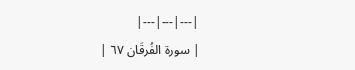|---|---|---|
| سورة الفُرقَان ٦٧ |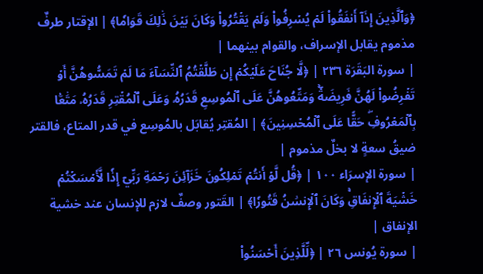﴿وَٱلَّذِينَ إِذَآ أَنفَقُواْ لَمۡ يُسۡرِفُواْ وَلَمۡ يَقۡتُرُواْ وَكَانَ بَيۡنَ ذَٰلِكَ قَوَامٗا﴾ | الإقتار طرفٌ مذموم يقابل الإسراف، والقوام بينهما |
| سورة البَقَرَة ٢٣٦ | ﴿لَّا جُنَاحَ عَلَيۡكُمۡ إِن طَلَّقۡتُمُ ٱلنِّسَآءَ مَا لَمۡ تَمَسُّوهُنَّ أَوۡ تَفۡرِضُواْ لَهُنَّ فَرِيضَةٗۚ وَمَتِّعُوهُنَّ عَلَى ٱلۡمُوسِعِ قَدَرُهُۥ وَعَلَى ٱلۡمُقۡتِرِ قَدَرُهُۥ مَتَٰعَۢا بِٱلۡمَعۡرُوفِۖ حَقًّا عَلَى ٱلۡمُحۡسِنِينَ﴾ | المُقتِر يُقابَل بالمُوسِع في قدر المتاع، فالقتر ضيقُ سعةٍ لا بخلٌ مذموم |
| سورة الإسرَاء ١٠٠ | ﴿قُل لَّوۡ أَنتُمۡ تَمۡلِكُونَ خَزَآئِنَ رَحۡمَةِ رَبِّيٓ إِذٗا لَّأَمۡسَكۡتُمۡ خَشۡيَةَ ٱلۡإِنفَاقِۚ وَكَانَ ٱلۡإِنسَٰنُ قَتُورٗا﴾ | القَتور وصفٌ لازم للإنسان عند خشية الإنفاق |
| سورة يُونس ٢٦ | ﴿لِّلَّذِينَ أَحۡسَنُواْ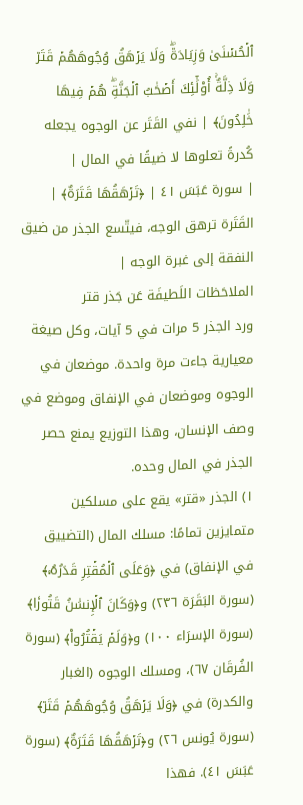ٱلۡحُسۡنَىٰ وَزِيَادَةٞۖ وَلَا يَرۡهَقُ وُجُوهَهُمۡ قَتَرٞ وَلَا ذِلَّةٌۚ أُوْلَٰٓئِكَ أَصۡحَٰبُ ٱلۡجَنَّةِۖ هُمۡ فِيهَا خَٰلِدُونَ﴾ | نفي القَتَر عن الوجوه يجعله كُدرةً تعلوها لا ضيقًا في المال |
| سورة عَبَسَ ٤١ | ﴿تَرۡهَقُهَا قَتَرَةٌ﴾ | القَتَرة ترهق الوجه، فيتّسع الجذر من ضيق النفقة إلى غبرة الوجه |
الملاحَظات اللَطيفَة عَن جَذر قتر
ورد الجذر 5 مرات في 5 آيات، وكل صيغة معيارية جاءت مرة واحدة. موضعان في الوجوه وموضعان في الإنفاق وموضع في وصف الإنسان، وهذا التوزيع يمنع حصر الجذر في المال وحده.
١) الجذر «قتر» يقع على مسلكين متمايزين تمامًا: مسلك المال (التضييق في الإنفاق) في ﴿وَعَلَى ٱلۡمُقۡتِرِ قَدَرُهُۥ﴾ (سورة البَقَرَة ٢٣٦) و﴿وَكَانَ ٱلۡإِنسَٰنُ قَتُورٗا﴾ (سورة الإسرَاء ١٠٠) و﴿وَلَمۡ يَقۡتُرُواْ﴾ (سورة الفُرقَان ٦٧)، ومسلك الوجوه (الغبار والكدرة) في ﴿وَلَا يَرۡهَقُ وُجُوهَهُمۡ قَتَرٞ﴾ (سورة يُونس ٢٦) و﴿تَرۡهَقُهَا قَتَرَةٌ﴾ (سورة عَبَسَ ٤١). فهذا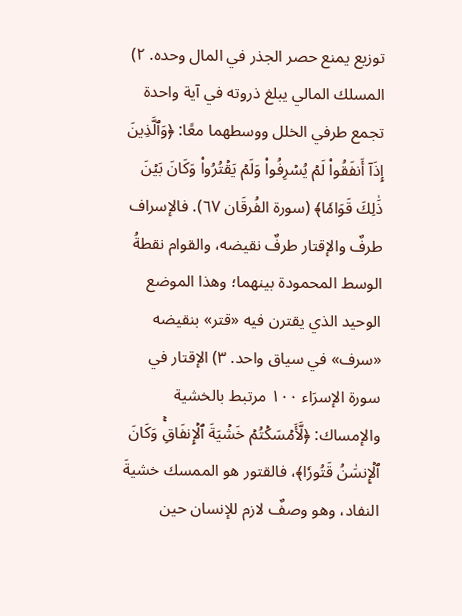توزيع يمنع حصر الجذر في المال وحده. ٢) المسلك المالي يبلغ ذروته في آية واحدة تجمع طرفي الخلل ووسطهما معًا: ﴿وَٱلَّذِينَ إِذَآ أَنفَقُواْ لَمۡ يُسۡرِفُواْ وَلَمۡ يَقۡتُرُواْ وَكَانَ بَيۡنَ ذَٰلِكَ قَوَامٗا﴾ (سورة الفُرقَان ٦٧). فالإسراف طرفٌ والإقتار طرفٌ نقيضه، والقوام نقطةُ الوسط المحمودة بينهما؛ وهذا الموضع الوحيد الذي يقترن فيه «قتر» بنقيضه «سرف» في سياق واحد. ٣) الإقتار في سورة الإسرَاء ١٠٠ مرتبط بالخشية والإمساك: ﴿لَّأَمۡسَكۡتُمۡ خَشۡيَةَ ٱلۡإِنفَاقِۚ وَكَانَ ٱلۡإِنسَٰنُ قَتُورٗا﴾، فالقتور هو الممسك خشيةَ النفاد، وهو وصفٌ لازم للإنسان حين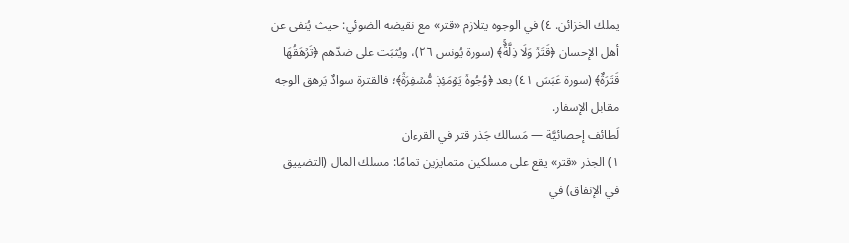يملك الخزائن. ٤) في الوجوه يتلازم «قتر» مع نقيضه الضوئي: حيث يُنفى عن أهل الإحسان ﴿قَتَرٞ وَلَا ذِلَّةٌۚ﴾ (سورة يُونس ٢٦)، ويُثبَت على ضدّهم ﴿تَرۡهَقُهَا قَتَرَةٌ﴾ (سورة عَبَسَ ٤١) بعد ﴿وُجُوهٞ يَوۡمَئِذٖ مُّسۡفِرَةٞ﴾؛ فالقترة سوادٌ يَرهق الوجه مقابل الإسفار.
لَطائف إحصائيَّة — مَسالك جَذر قتر في القرءان
١) الجذر «قتر» يقع على مسلكين متمايزين تمامًا: مسلك المال (التضييق في الإنفاق) في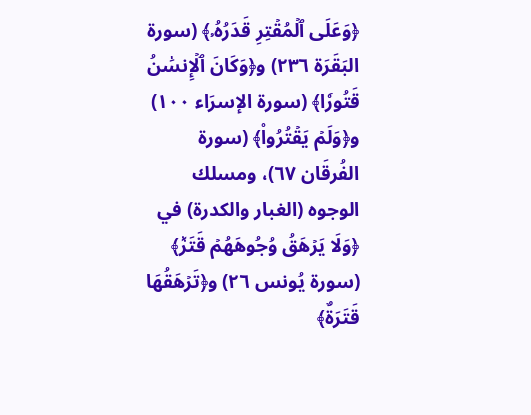﴿وَعَلَى ٱلۡمُقۡتِرِ قَدَرُهُۥ﴾ (سورة البَقَرَة ٢٣٦) و﴿وَكَانَ ٱلۡإِنسَٰنُ قَتُورٗا﴾ (سورة الإسرَاء ١٠٠) و﴿وَلَمۡ يَقۡتُرُواْ﴾ (سورة الفُرقَان ٦٧)، ومسلك الوجوه (الغبار والكدرة) في ﴿وَلَا يَرۡهَقُ وُجُوهَهُمۡ قَتَرٞ﴾ (سورة يُونس ٢٦) و﴿تَرۡهَقُهَا قَتَرَةٌ﴾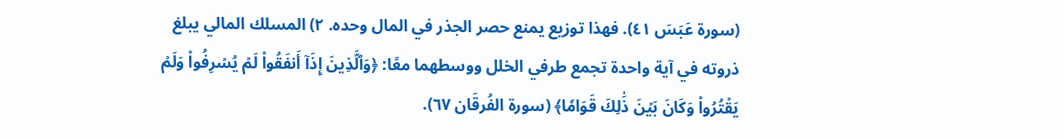(سورة عَبَسَ ٤١). فهذا توزيع يمنع حصر الجذر في المال وحده. ٢) المسلك المالي يبلغ ذروته في آية واحدة تجمع طرفي الخلل ووسطهما معًا: ﴿وَٱلَّذِينَ إِذَآ أَنفَقُواْ لَمۡ يُسۡرِفُواْ وَلَمۡ يَقۡتُرُواْ وَكَانَ بَيۡنَ ذَٰلِكَ قَوَامٗا﴾ (سورة الفُرقَان ٦٧).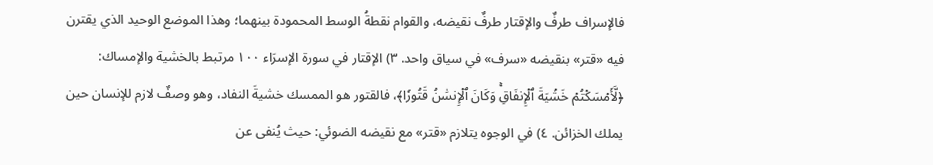فالإسراف طرفٌ والإقتار طرفٌ نقيضه، والقوام نقطةُ الوسط المحمودة بينهما؛ وهذا الموضع الوحيد الذي يقترن فيه «قتر» بنقيضه «سرف» في سياق واحد. ٣) الإقتار في سورة الإسرَاء ١٠٠ مرتبط بالخشية والإمساك: ﴿لَّأَمۡسَكۡتُمۡ خَشۡيَةَ ٱلۡإِنفَاقِۚ وَكَانَ ٱلۡإِنسَٰنُ قَتُورٗا﴾، فالقتور هو الممسك خشيةَ النفاد، وهو وصفٌ لازم للإنسان حين يملك الخزائن. ٤) في الوجوه يتلازم «قتر» مع نقيضه الضوئي: حيث يُنفى عن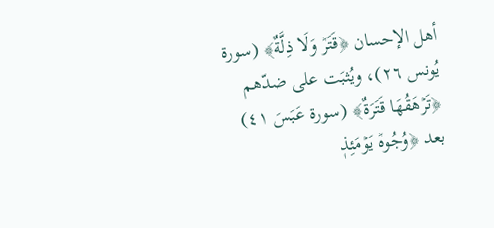أهل الإحسان ﴿قَتَرٞ وَلَا ذِلَّةٌ﴾ (سورة يُونس ٢٦)، ويُثبَت على ضدّهم ﴿تَرۡهَقُهَا قَتَرَةٌ﴾ (سورة عَبَسَ ٤١) بعد ﴿وُجُوهٞ يَوۡمَئِذٖ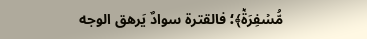مُّسۡفِرَةٞ﴾؛ فالقترة سوادٌ يَرهق الوجه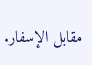مقابل الإسفار.